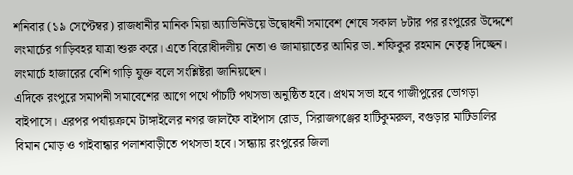শনিবার (১৯ সেপ্টেম্বর) রাজধানীর মানিক মিয়া অ্যাভিনিউয়ে উদ্বোধনী সমাবেশ শেষে সকাল ৮টার পর রংপুরের উদ্দেশে লংমার্চের গাড়িবহর যাত্রা শুরু করে। এতে বিরোধীদলীয় নেতা ও জামায়াতের আমির ডা. শফিকুর রহমান নেতৃত্ব দিচ্ছেন।
লংমার্চে হাজারের বেশি গাড়ি যুক্ত বলে সংশ্লিষ্টরা জানিয়ছেন।
এদিকে রংপুরে সমাপনী সমাবেশের আগে পথে পাঁচটি পথসভা অনুষ্ঠিত হবে। প্রথম সভা হবে গাজীপুরের ভোগড়া বাইপাসে। এরপর পর্যায়ক্রমে টাঙ্গাইলের নগর জালফৈ বাইপাস রোড, সিরাজগঞ্জের হাটিকুমরুল, বগুড়ার মাটিডালির বিমান মোড় ও গাইবান্ধার পলাশবাড়ীতে পথসভা হবে। সন্ধ্যায় রংপুরের জিলা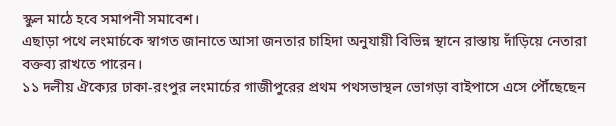স্কুল মাঠে হবে সমাপনী সমাবেশ।
এছাড়া পথে লংমার্চকে স্বাগত জানাতে আসা জনতার চাহিদা অনুযায়ী বিভিন্ন স্থানে রাস্তায় দাঁড়িয়ে নেতারা বক্তব্য রাখতে পারেন।
১১ দলীয় ঐক্যের ঢাকা-রংপুর লংমার্চের গাজীপুরের প্রথম পথসভাস্থল ভোগড়া বাইপাসে এসে পৌঁছেছেন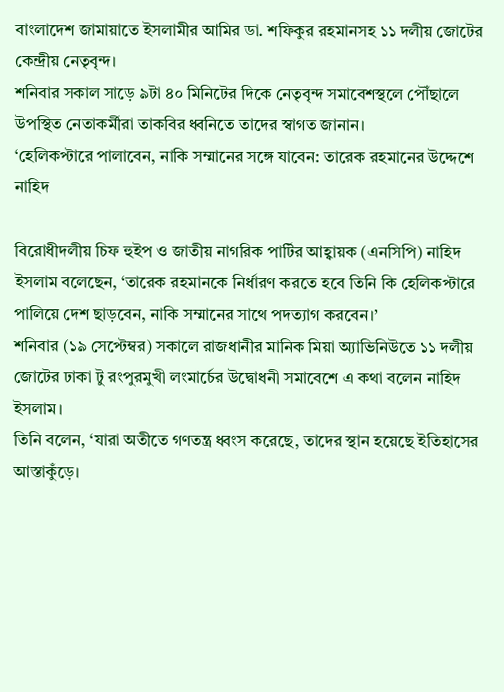বাংলাদেশ জামায়াতে ইসলামীর আমির ডা. শফিকুর রহমানসহ ১১ দলীয় জোটের কেন্দ্রীয় নেতৃবৃন্দ।
শনিবার সকাল সাড়ে ৯টা ৪০ মিনিটের দিকে নেতৃবৃন্দ সমাবেশস্থলে পৌঁছালে উপস্থিত নেতাকর্মীরা তাকবির ধ্বনিতে তাদের স্বাগত জানান।
‘হেলিকপ্টারে পালাবেন, নাকি সম্মানের সঙ্গে যাবেন: তারেক রহমানের উদ্দেশে নাহিদ

বিরোধীদলীয় চিফ হুইপ ও জাতীয় নাগরিক পার্টির আহ্বায়ক (এনসিপি) নাহিদ ইসলাম বলেছেন, ‘তারেক রহমানকে নির্ধারণ করতে হবে তিনি কি হেলিকপ্টারে পালিয়ে দেশ ছাড়বেন, নাকি সম্মানের সাথে পদত্যাগ করবেন।’
শনিবার (১৯ সেপ্টেম্বর) সকালে রাজধানীর মানিক মিয়া অ্যাভিনিউতে ১১ দলীয় জোটের ঢাকা টু রংপুরমুখী লংমার্চের উদ্বোধনী সমাবেশে এ কথা বলেন নাহিদ ইসলাম।
তিনি বলেন, ‘যারা অতীতে গণতন্ত্র ধ্বংস করেছে, তাদের স্থান হয়েছে ইতিহাসের আস্তাকুঁড়ে।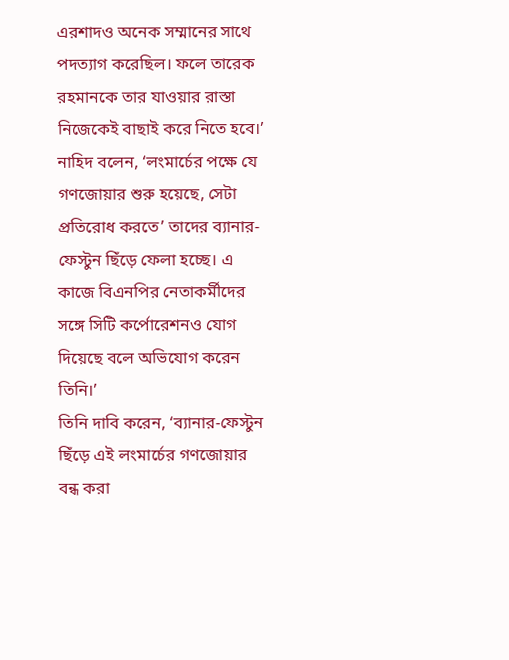এরশাদও অনেক সম্মানের সাথে পদত্যাগ করেছিল। ফলে তারেক রহমানকে তার যাওয়ার রাস্তা নিজেকেই বাছাই করে নিতে হবে।’
নাহিদ বলেন, ‘লংমার্চের পক্ষে যে গণজোয়ার শুরু হয়েছে, সেটা প্রতিরোধ করতে’ তাদের ব্যানার-ফেস্টুন ছিঁড়ে ফেলা হচ্ছে। এ কাজে বিএনপির নেতাকর্মীদের সঙ্গে সিটি কর্পোরেশনও যোগ দিয়েছে বলে অভিযোগ করেন তিনি।’
তিনি দাবি করেন, ‘ব্যানার-ফেস্টুন ছিঁড়ে এই লংমার্চের গণজোয়ার বন্ধ করা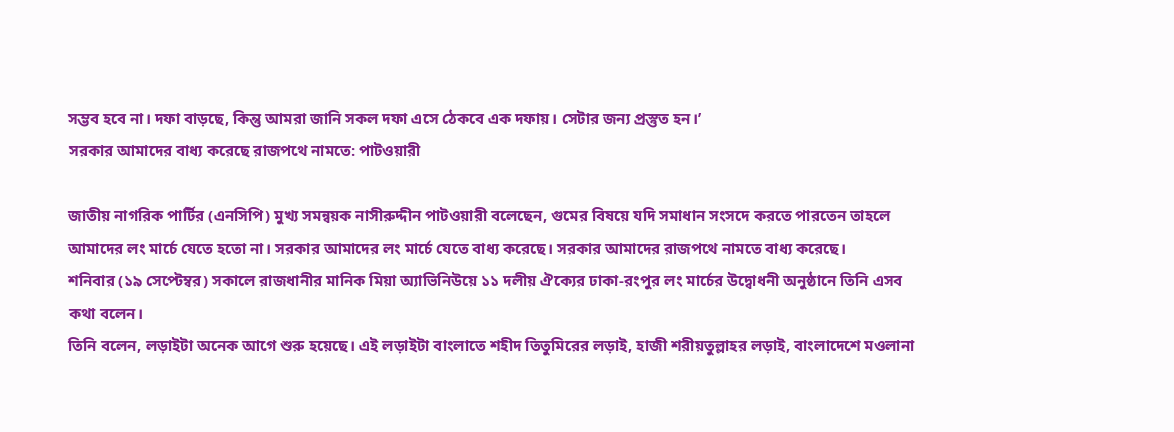সম্ভব হবে না। দফা বাড়ছে, কিন্তু আমরা জানি সকল দফা এসে ঠেকবে এক দফায়। সেটার জন্য প্রস্তুত হন।’
সরকার আমাদের বাধ্য করেছে রাজপথে নামতে: পাটওয়ারী

জাতীয় নাগরিক পার্টির (এনসিপি) মুখ্য সমন্বয়ক নাসীরুদ্দীন পাটওয়ারী বলেছেন, গুমের বিষয়ে যদি সমাধান সংসদে করতে পারতেন তাহলে আমাদের লং মার্চে যেতে হতো না। সরকার আমাদের লং মার্চে যেতে বাধ্য করেছে। সরকার আমাদের রাজপথে নামতে বাধ্য করেছে।
শনিবার (১৯ সেপ্টেম্বর) সকালে রাজধানীর মানিক মিয়া অ্যাভিনিউয়ে ১১ দলীয় ঐক্যের ঢাকা-রংপুর লং মার্চের উদ্বোধনী অনুষ্ঠানে তিনি এসব কথা বলেন।
তিনি বলেন, লড়াইটা অনেক আগে শুরু হয়েছে। এই লড়াইটা বাংলাতে শহীদ তিতুমিরের লড়াই, হাজী শরীয়তুল্লাহর লড়াই, বাংলাদেশে মওলানা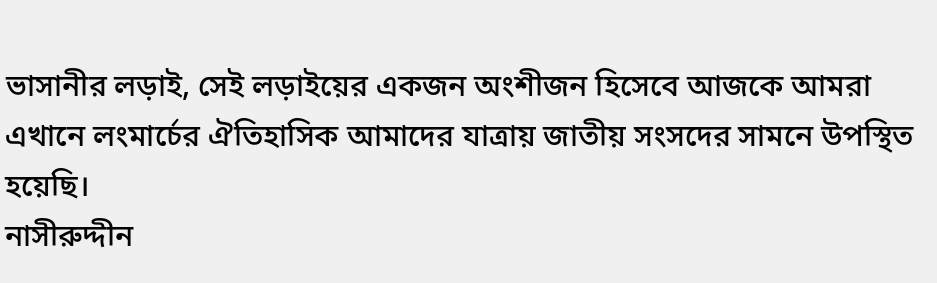ভাসানীর লড়াই, সেই লড়াইয়ের একজন অংশীজন হিসেবে আজকে আমরা এখানে লংমার্চের ঐতিহাসিক আমাদের যাত্রায় জাতীয় সংসদের সামনে উপস্থিত হয়েছি।
নাসীরুদ্দীন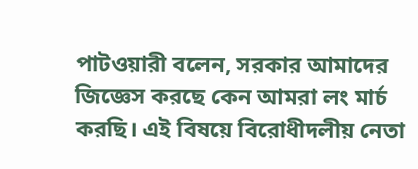পাটওয়ারী বলেন, সরকার আমাদের জিজ্ঞেস করছে কেন আমরা লং মার্চ করছি। এই বিষয়ে বিরোধীদলীয় নেতা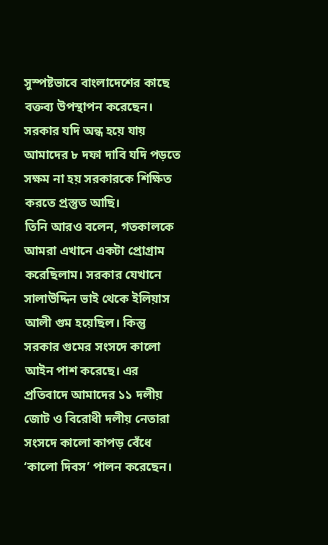সুস্পষ্টভাবে বাংলাদেশের কাছে বক্তব্য উপস্থাপন করেছেন। সরকার যদি অন্ধ হয়ে যায় আমাদের ৮ দফা দাবি যদি পড়তে সক্ষম না হয় সরকারকে শিক্ষিত করতে প্রস্তুত আছি।
তিনি আরও বলেন, গতকালকে আমরা এখানে একটা প্রোগ্রাম করেছিলাম। সরকার যেখানে সালাউদ্দিন ভাই থেকে ইলিয়াস আলী গুম হয়েছিল। কিন্তু সরকার গুমের সংসদে কালো আইন পাশ করেছে। এর প্রতিবাদে আমাদের ১১ দলীয় জোট ও বিরোধী দলীয় নেতারা সংসদে কালো কাপড় বেঁধে ‘কালো দিবস’ পালন করেছেন।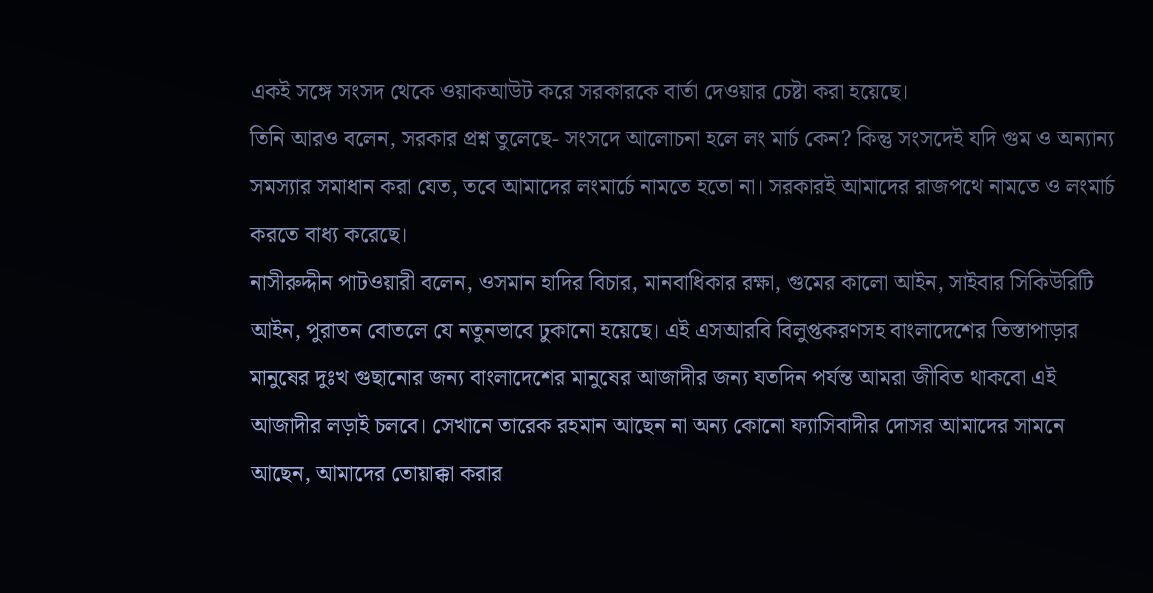একই সঙ্গে সংসদ থেকে ওয়াকআউট করে সরকারকে বার্তা দেওয়ার চেষ্টা করা হয়েছে।
তিনি আরও বলেন, সরকার প্রশ্ন তুলেছে- সংসদে আলোচনা হলে লং মার্চ কেন? কিন্তু সংসদেই যদি গুম ও অন্যান্য সমস্যার সমাধান করা যেত, তবে আমাদের লংমার্চে নামতে হতো না। সরকারই আমাদের রাজপথে নামতে ও লংমার্চ করতে বাধ্য করেছে।
নাসীরুদ্দীন পাটওয়ারী বলেন, ওসমান হাদির বিচার, মানবাধিকার রক্ষা, গুমের কালো আইন, সাইবার সিকিউরিটি আইন, পুরাতন বোতলে যে নতুনভাবে ঢুকানো হয়েছে। এই এসআরবি বিলুপ্তকরণসহ বাংলাদেশের তিস্তাপাড়ার মানুষের দুঃখ গুছানোর জন্য বাংলাদেশের মানুষের আজাদীর জন্য যতদিন পর্যন্ত আমরা জীবিত থাকবো এই আজাদীর লড়াই চলবে। সেখানে তারেক রহমান আছেন না অন্য কোনো ফ্যাসিবাদীর দোসর আমাদের সামনে আছেন, আমাদের তোয়াক্কা করার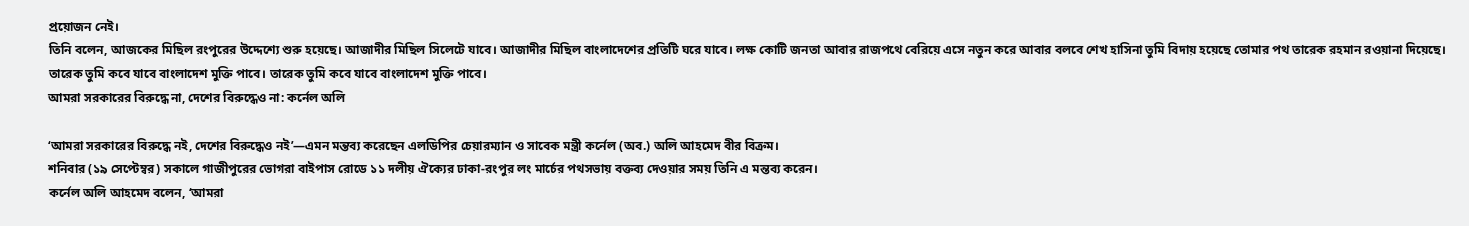প্রয়োজন নেই।
তিনি বলেন, আজকের মিছিল রংপুরের উদ্দেশ্যে শুরু হয়েছে। আজাদীর মিছিল সিলেটে যাবে। আজাদীর মিছিল বাংলাদেশের প্রতিটি ঘরে যাবে। লক্ষ কোটি জনতা আবার রাজপথে বেরিয়ে এসে নতুন করে আবার বলবে শেখ হাসিনা তুমি বিদায় হয়েছে তোমার পথ তারেক রহমান রওয়ানা দিয়েছে। তারেক তুমি কবে যাবে বাংলাদেশ মুক্তি পাবে। তারেক তুমি কবে যাবে বাংলাদেশ মুক্তি পাবে।
আমরা সরকারের বিরুদ্ধে না, দেশের বিরুদ্ধেও না: কর্নেল অলি

‘আমরা সরকারের বিরুদ্ধে নই, দেশের বিরুদ্ধেও নই’—এমন মন্তব্য করেছেন এলডিপির চেয়ারম্যান ও সাবেক মন্ত্রী কর্নেল (অব.) অলি আহমেদ বীর বিক্রম।
শনিবার (১৯ সেপ্টেম্বর) সকালে গাজীপুরের ভোগরা বাইপাস রোডে ১১ দলীয় ঐক্যের ঢাকা-রংপুর লং মার্চের পথসভায় বক্তব্য দেওয়ার সময় তিনি এ মন্তব্য করেন।
কর্নেল অলি আহমেদ বলেন, ‘আমরা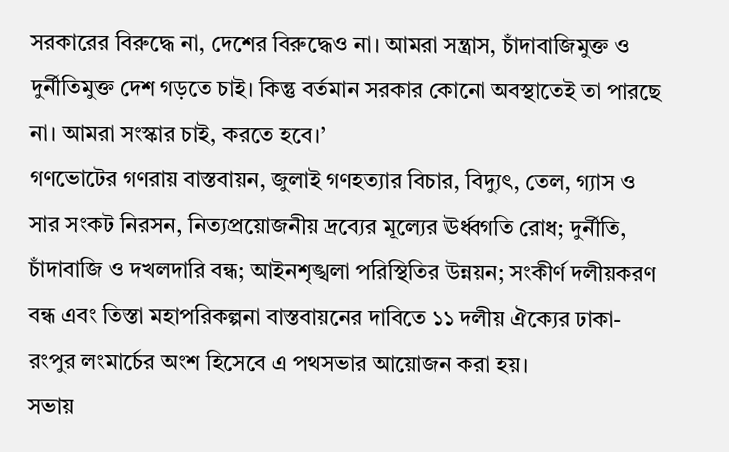সরকারের বিরুদ্ধে না, দেশের বিরুদ্ধেও না। আমরা সন্ত্রাস, চাঁদাবাজিমুক্ত ও দুর্নীতিমুক্ত দেশ গড়তে চাই। কিন্তু বর্তমান সরকার কোনো অবস্থাতেই তা পারছে না। আমরা সংস্কার চাই, করতে হবে।’
গণভোটের গণরায় বাস্তবায়ন, জুলাই গণহত্যার বিচার, বিদ্যুৎ, তেল, গ্যাস ও সার সংকট নিরসন, নিত্যপ্রয়োজনীয় দ্রব্যের মূল্যের ঊর্ধ্বগতি রোধ; দুর্নীতি, চাঁদাবাজি ও দখলদারি বন্ধ; আইনশৃঙ্খলা পরিস্থিতির উন্নয়ন; সংকীর্ণ দলীয়করণ বন্ধ এবং তিস্তা মহাপরিকল্পনা বাস্তবায়নের দাবিতে ১১ দলীয় ঐক্যের ঢাকা-রংপুর লংমার্চের অংশ হিসেবে এ পথসভার আয়োজন করা হয়।
সভায়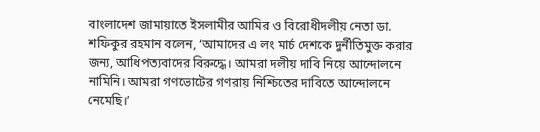বাংলাদেশ জামায়াতে ইসলামীর আমির ও বিরোধীদলীয় নেতা ডা. শফিকুর রহমান বলেন, ‘আমাদের এ লং মার্চ দেশকে দুর্নীতিমুক্ত করার জন্য, আধিপত্যবাদের বিরুদ্ধে। আমরা দলীয় দাবি নিয়ে আন্দোলনে নামিনি। আমরা গণভোটের গণরায় নিশ্চিতের দাবিতে আন্দোলনে নেমেছি।’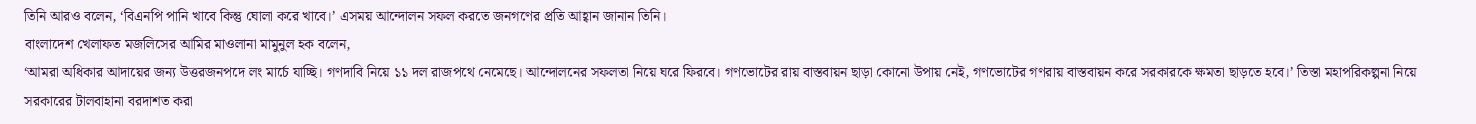তিনি আরও বলেন, ‘বিএনপি পানি খাবে কিন্তু ঘোলা করে খাবে।’ এসময় আন্দোলন সফল করতে জনগণের প্রতি আহ্বান জানান তিনি।
বাংলাদেশ খেলাফত মজলিসের আমির মাওলানা মামুনুল হক বলেন,
‘আমরা অধিকার আদায়ের জন্য উত্তরজনপদে লং মার্চে যাচ্ছি। গণদাবি নিয়ে ১১ দল রাজপথে নেমেছে। আন্দোলনের সফলতা নিয়ে ঘরে ফিরবে। গণভোটের রায় বাস্তবায়ন ছাড়া কোনো উপায় নেই, গণভোটের গণরায় বাস্তবায়ন করে সরকারকে ক্ষমতা ছাড়তে হবে।’ তিস্তা মহাপরিকল্পনা নিয়ে সরকারের টালবাহানা বরদাশত করা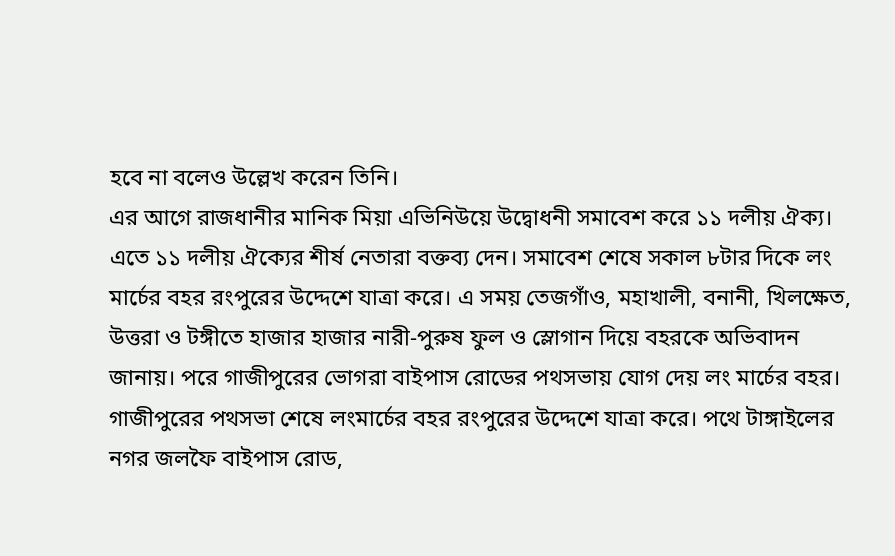হবে না বলেও উল্লেখ করেন তিনি।
এর আগে রাজধানীর মানিক মিয়া এভিনিউয়ে উদ্বোধনী সমাবেশ করে ১১ দলীয় ঐক্য। এতে ১১ দলীয় ঐক্যের শীর্ষ নেতারা বক্তব্য দেন। সমাবেশ শেষে সকাল ৮টার দিকে লং মার্চের বহর রংপুরের উদ্দেশে যাত্রা করে। এ সময় তেজগাঁও, মহাখালী, বনানী, খিলক্ষেত, উত্তরা ও টঙ্গীতে হাজার হাজার নারী-পুরুষ ফুল ও স্লোগান দিয়ে বহরকে অভিবাদন জানায়। পরে গাজীপুরের ভোগরা বাইপাস রোডের পথসভায় যোগ দেয় লং মার্চের বহর।
গাজীপুরের পথসভা শেষে লংমার্চের বহর রংপুরের উদ্দেশে যাত্রা করে। পথে টাঙ্গাইলের নগর জলফৈ বাইপাস রোড,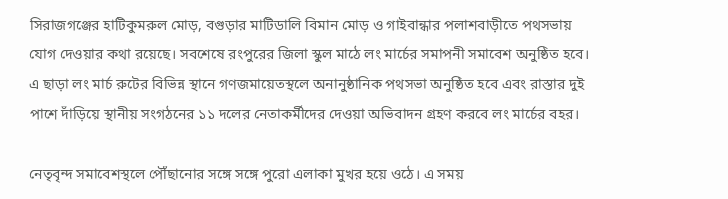সিরাজগঞ্জের হাটিকুমরুল মোড়, বগুড়ার মাটিডালি বিমান মোড় ও গাইবান্ধার পলাশবাড়ীতে পথসভায় যোগ দেওয়ার কথা রয়েছে। সবশেষে রংপুরের জিলা স্কুল মাঠে লং মার্চের সমাপনী সমাবেশ অনুষ্ঠিত হবে। এ ছাড়া লং মার্চ রুটের বিভিন্ন স্থানে গণজমায়েতস্থলে অনানুষ্ঠানিক পথসভা অনুষ্ঠিত হবে এবং রাস্তার দুই পাশে দাঁড়িয়ে স্থানীয় সংগঠনের ১১ দলের নেতাকর্মীদের দেওয়া অভিবাদন গ্রহণ করবে লং মার্চের বহর।

নেতৃবৃন্দ সমাবেশস্থলে পৌঁছানোর সঙ্গে সঙ্গে পুরো এলাকা মুখর হয়ে ওঠে। এ সময়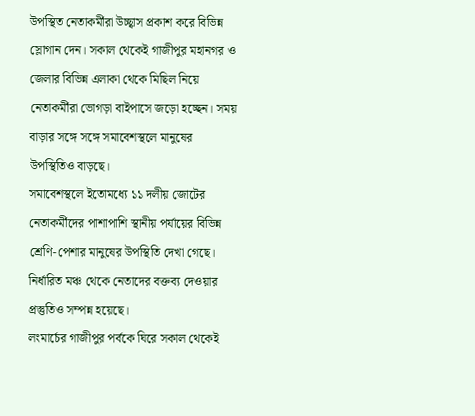উপস্থিত নেতাকর্মীরা উচ্ছ্বাস প্রকাশ করে বিভিন্ন স্লোগান দেন। সকাল থেকেই গাজীপুর মহানগর ও জেলার বিভিন্ন এলাকা থেকে মিছিল নিয়ে নেতাকর্মীরা ভোগড়া বাইপাসে জড়ো হচ্ছেন। সময় বাড়ার সঙ্গে সঙ্গে সমাবেশস্থলে মানুষের উপস্থিতিও বাড়ছে।
সমাবেশস্থলে ইতোমধ্যে ১১ দলীয় জোটের নেতাকর্মীদের পাশাপাশি স্থানীয় পর্যায়ের বিভিন্ন শ্রেণি-পেশার মানুষের উপস্থিতি দেখা গেছে। নির্ধারিত মঞ্চ থেকে নেতাদের বক্তব্য দেওয়ার প্রস্তুতিও সম্পন্ন হয়েছে।
লংমার্চের গাজীপুর পর্বকে ঘিরে সকাল থেকেই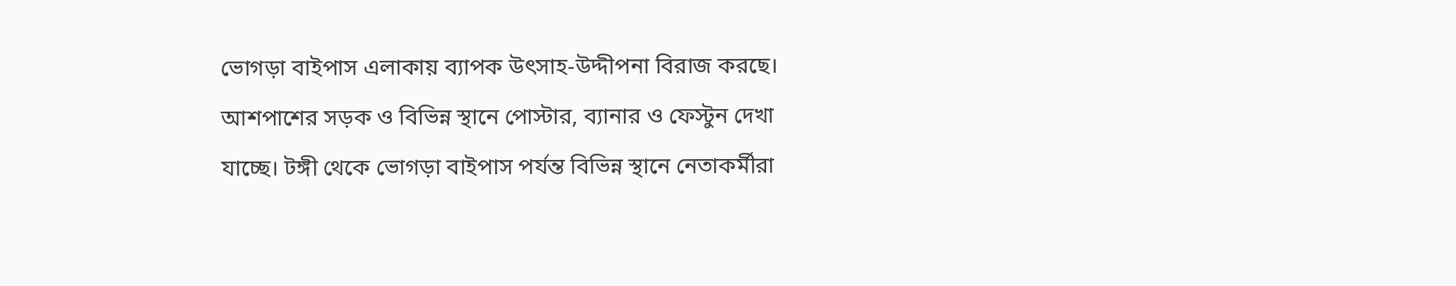ভোগড়া বাইপাস এলাকায় ব্যাপক উৎসাহ-উদ্দীপনা বিরাজ করছে। আশপাশের সড়ক ও বিভিন্ন স্থানে পোস্টার, ব্যানার ও ফেস্টুন দেখা যাচ্ছে। টঙ্গী থেকে ভোগড়া বাইপাস পর্যন্ত বিভিন্ন স্থানে নেতাকর্মীরা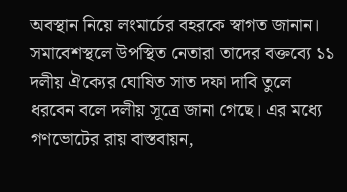অবস্থান নিয়ে লংমার্চের বহরকে স্বাগত জানান।
সমাবেশস্থলে উপস্থিত নেতারা তাদের বক্তব্যে ১১ দলীয় ঐক্যের ঘোষিত সাত দফা দাবি তুলে ধরবেন বলে দলীয় সূত্রে জানা গেছে। এর মধ্যে গণভোটের রায় বাস্তবায়ন,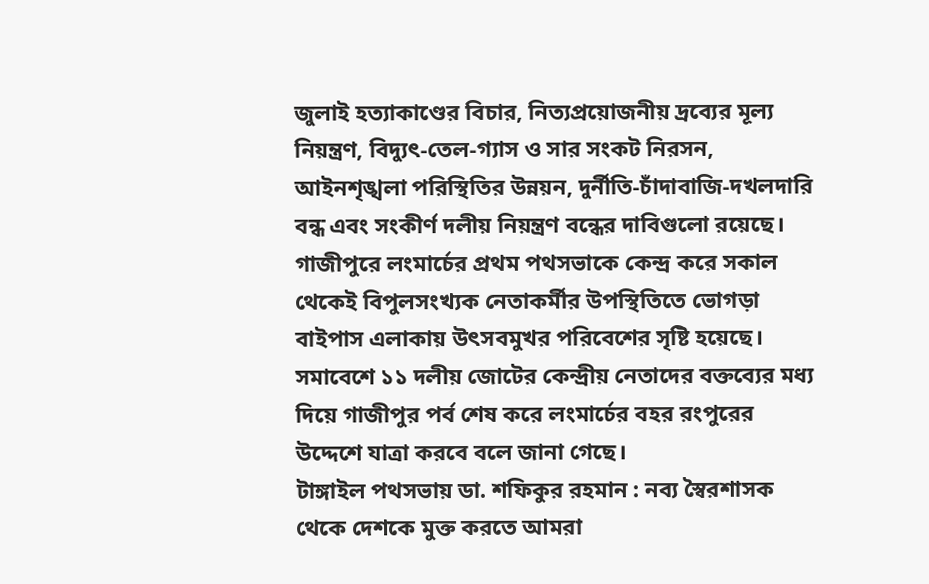জুলাই হত্যাকাণ্ডের বিচার, নিত্যপ্রয়োজনীয় দ্রব্যের মূল্য নিয়ন্ত্রণ, বিদ্যুৎ-তেল-গ্যাস ও সার সংকট নিরসন, আইনশৃঙ্খলা পরিস্থিতির উন্নয়ন, দুর্নীতি-চাঁদাবাজি-দখলদারি বন্ধ এবং সংকীর্ণ দলীয় নিয়ন্ত্রণ বন্ধের দাবিগুলো রয়েছে।
গাজীপুরে লংমার্চের প্রথম পথসভাকে কেন্দ্র করে সকাল থেকেই বিপুলসংখ্যক নেতাকর্মীর উপস্থিতিতে ভোগড়া বাইপাস এলাকায় উৎসবমুখর পরিবেশের সৃষ্টি হয়েছে। সমাবেশে ১১ দলীয় জোটের কেন্দ্রীয় নেতাদের বক্তব্যের মধ্য দিয়ে গাজীপুর পর্ব শেষ করে লংমার্চের বহর রংপুরের উদ্দেশে যাত্রা করবে বলে জানা গেছে।
টাঙ্গাইল পথসভায় ডা. শফিকুর রহমান : নব্য স্বৈরশাসক থেকে দেশকে মুক্ত করতে আমরা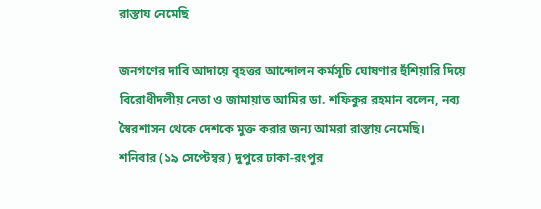রাস্তায নেমেছি

জনগণের দাবি আদায়ে বৃহত্তর আন্দোলন কর্মসূচি ঘোষণার হুঁশিয়ারি দিয়ে বিরোধীদলীয় নেতা ও জামায়াত আমির ডা. শফিকুর রহমান বলেন, নব্য স্বৈরশাসন থেকে দেশকে মুক্ত করার জন্য আমরা রাস্তায় নেমেছি।
শনিবার (১৯ সেপ্টেম্বর) দুপুরে ঢাকা-রংপুর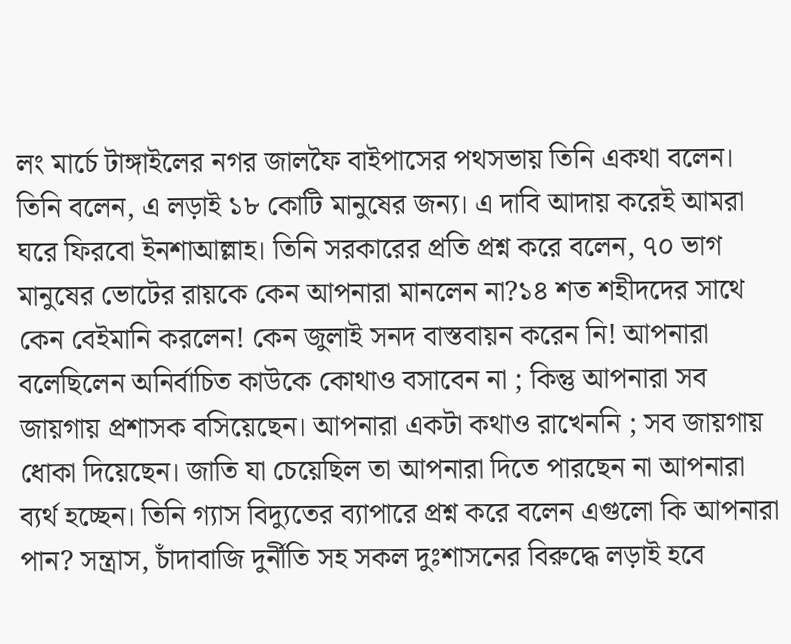লং মার্চে টাঙ্গাইলের নগর জালফৈ বাইপাসের পথসভায় তিনি একথা বলেন।
তিনি বলেন, এ লড়াই ১৮ কোটি মানুষের জন্য। এ দাবি আদায় করেই আমরা ঘরে ফিরবো ইনশাআল্লাহ। তিনি সরকারের প্রতি প্রশ্ন করে বলেন, ৭০ ভাগ মানুষের ভোটের রায়কে কেন আপনারা মানলেন না?১৪ শত শহীদদের সাথে কেন বেইমানি করলেন! কেন জুলাই সনদ বাস্তবায়ন করেন নি! আপনারা বলেছিলেন অনির্বাচিত কাউকে কোথাও বসাবেন না ; কিন্তু আপনারা সব জায়গায় প্রশাসক বসিয়েছেন। আপনারা একটা কথাও রাখেননি ; সব জায়গায় ধোকা দিয়েছেন। জাতি যা চেয়েছিল তা আপনারা দিতে পারছেন না আপনারা ব্যর্থ হচ্ছেন। তিনি গ্যাস বিদ্যুতের ব্যাপারে প্রশ্ন করে বলেন এগুলো কি আপনারা পান? সন্ত্রাস, চাঁদাবাজি দুর্নীতি সহ সকল দুঃশাসনের বিরুদ্ধে লড়াই হবে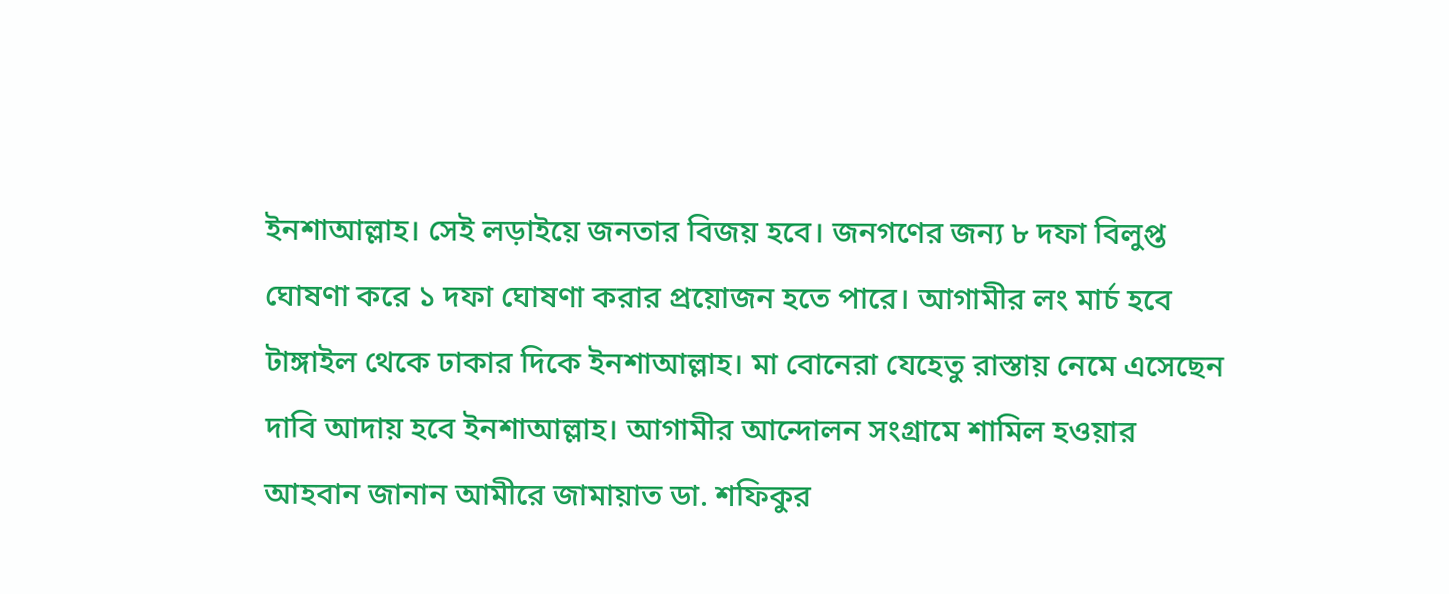ইনশাআল্লাহ। সেই লড়াইয়ে জনতার বিজয় হবে। জনগণের জন্য ৮ দফা বিলুপ্ত ঘোষণা করে ১ দফা ঘোষণা করার প্রয়োজন হতে পারে। আগামীর লং মার্চ হবে টাঙ্গাইল থেকে ঢাকার দিকে ইনশাআল্লাহ। মা বোনেরা যেহেতু রাস্তায় নেমে এসেছেন দাবি আদায় হবে ইনশাআল্লাহ। আগামীর আন্দোলন সংগ্রামে শামিল হওয়ার আহবান জানান আমীরে জামায়াত ডা. শফিকুর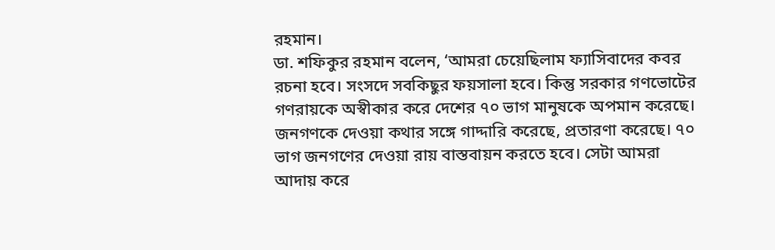রহমান।
ডা. শফিকুর রহমান বলেন, ‘আমরা চেয়েছিলাম ফ্যাসিবাদের কবর রচনা হবে। সংসদে সবকিছুর ফয়সালা হবে। কিন্তু সরকার গণভোটের গণরায়কে অস্বীকার করে দেশের ৭০ ভাগ মানুষকে অপমান করেছে। জনগণকে দেওয়া কথার সঙ্গে গাদ্দারি করেছে, প্রতারণা করেছে। ৭০ ভাগ জনগণের দেওয়া রায় বাস্তবায়ন করতে হবে। সেটা আমরা আদায় করে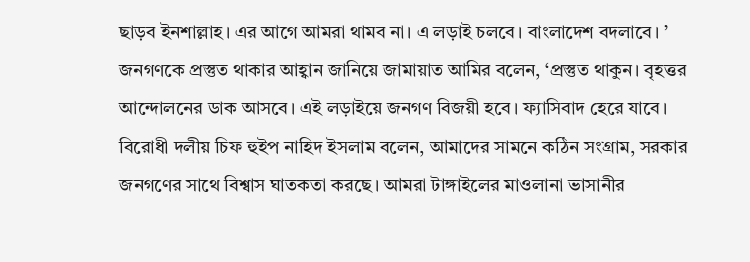ছাড়ব ইনশাল্লাহ। এর আগে আমরা থামব না। এ লড়াই চলবে। বাংলাদেশ বদলাবে। ’
জনগণকে প্রস্তুত থাকার আহ্বান জানিয়ে জামায়াত আমির বলেন, ‘প্রস্তুত থাকুন। বৃহত্তর আন্দোলনের ডাক আসবে। এই লড়াইয়ে জনগণ বিজয়ী হবে। ফ্যাসিবাদ হেরে যাবে।
বিরোধী দলীয় চিফ হুইপ নাহিদ ইসলাম বলেন, আমাদের সামনে কঠিন সংগ্রাম, সরকার জনগণের সাথে বিশ্বাস ঘাতকতা করছে। আমরা টাঙ্গাইলের মাওলানা ভাসানীর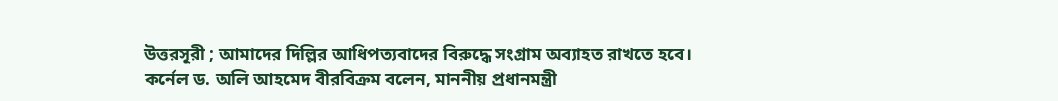উত্তরসূরী ; আমাদের দিল্লির আধিপত্যবাদের বিরুদ্ধে সংগ্রাম অব্যাহত রাখতে হবে।
কর্নেল ড. অলি আহমেদ বীরবিক্রম বলেন, মাননীয় প্রধানমন্ত্রী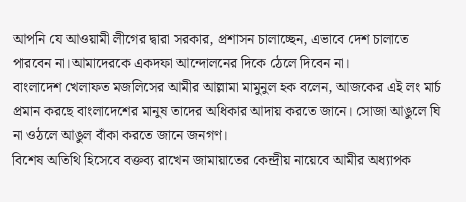আপনি যে আওয়ামী লীগের দ্বারা সরকার, প্রশাসন চালাচ্ছেন, এভাবে দেশ চালাতে পারবেন না।আমাদেরকে একদফা আন্দোলনের দিকে ঠেলে দিবেন না।
বাংলাদেশ খেলাফত মজলিসের আমীর আল্লামা মামুনুল হক বলেন, আজকের এই লং মার্চ প্রমান করছে বাংলাদেশের মানুষ তাদের অধিকার আদায় করতে জানে। সোজা আঙুলে ঘি না ওঠলে আঙুল বাঁকা করতে জানে জনগণ।
বিশেষ অতিথি হিসেবে বক্তব্য রাখেন জামায়াতের কেন্দ্রীয় নায়েবে আমীর অধ্যাপক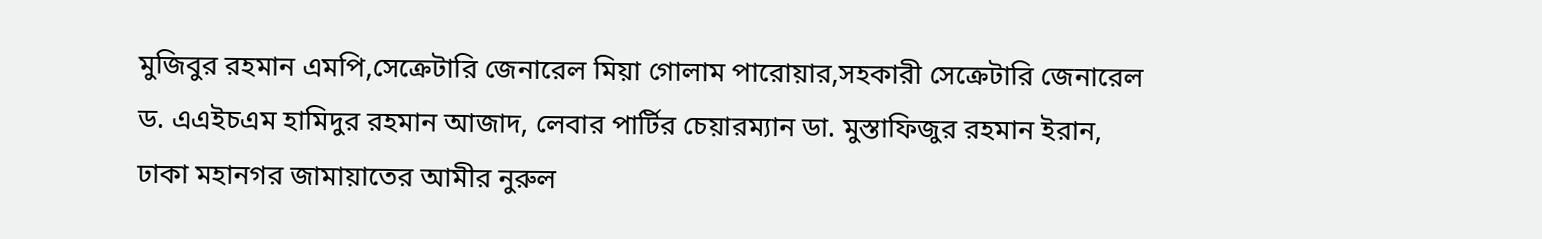মুজিবুর রহমান এমপি,সেক্রেটারি জেনারেল মিয়া গোলাম পারোয়ার,সহকারী সেক্রেটারি জেনারেল ড. এএইচএম হামিদুর রহমান আজাদ, লেবার পার্টির চেয়ারম্যান ডা. মুস্তাফিজুর রহমান ইরান, ঢাকা মহানগর জামায়াতের আমীর নুরুল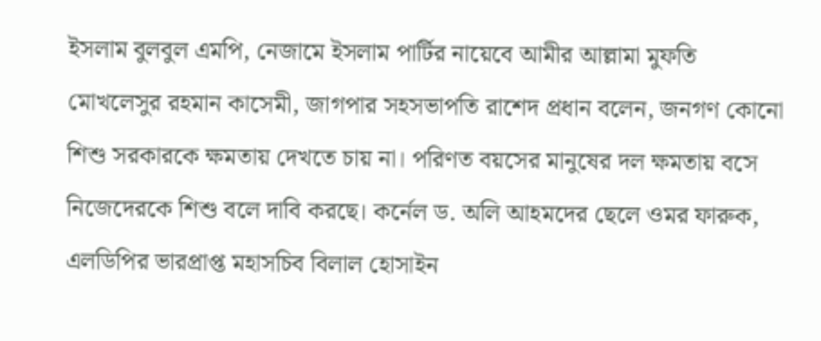ইসলাম বুলবুল এমপি, নেজামে ইসলাম পার্টির নায়েবে আমীর আল্লামা মুফতি মোখলেসুর রহমান কাসেমী, জাগপার সহসভাপতি রাশেদ প্রধান বলেন, জনগণ কোনো শিশু সরকারকে ক্ষমতায় দেখতে চায় না। পরিণত বয়সের মানুষের দল ক্ষমতায় বসে নিজেদেরকে শিশু বলে দাবি করছে। কর্নেল ড. অলি আহমদের ছেলে ওমর ফারুক, এলডিপির ভারপ্রাপ্ত মহাসচিব বিলাল হোসাইন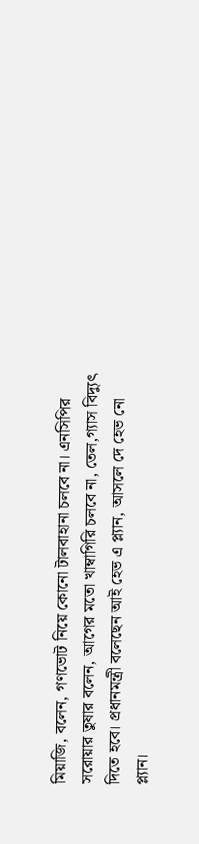মিয়াজি, বলেন, গণভোট নিয়ে কোনো টালবাহানা চলবে না। এনসিপির সরোয়ার তুষার বলেন, আগের মতো খাম্বাগিরি চলবে না, তেল,গ্যাস বিদ্যুৎ দিতে হবে। প্রধানমন্ত্রী বলেছেন আই হেভ এ প্ল্যান, আসলে দে হেভ নো প্ল্যান।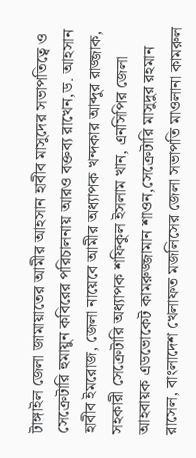টাঙ্গাইল জেলা জামায়াতের আমীর আহসান হাবীব মাসুদের সভাপতিত্বে ও সেক্রেটারি হুমায়ুন কবিরের পরিচালনায় আরও বক্তব্য রাখেন,ড. আহসান হাবীব ইমরোজ, জেলা নায়েবে আমীর অধ্যাপক খন্দকার আব্দুর রাজ্জাক, সহকারী সেক্রেটারি অধ্যাপক শফিকুল ইসলাম খান, এনসিপির জেলা আহবায়ক এডভোকেট কামরুজ্জামান শাওন,সেক্রেটারি মাসুদুর রহমান রাসেল, বাংলাদেশ খেলাফত মজলিসের জেলা সভাপতি মাওলানা কামরুল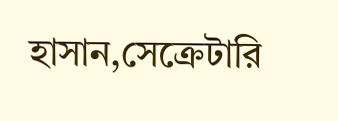হাসান,সেক্রেটারি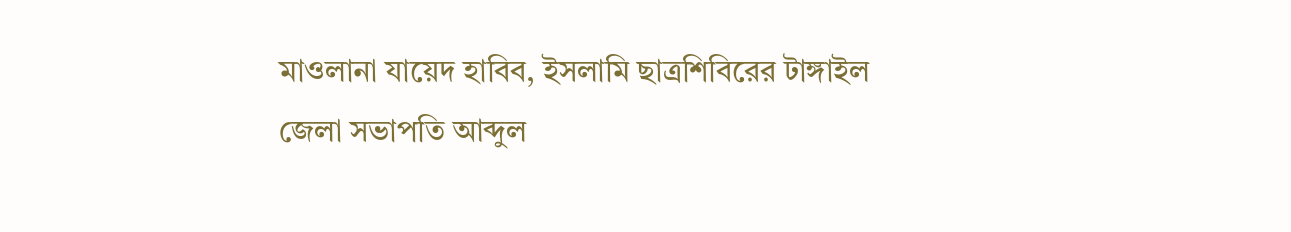মাওলানা যায়েদ হাবিব, ইসলামি ছাত্রশিবিরের টাঙ্গাইল জেলা সভাপতি আব্দুল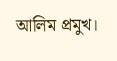আলিম প্রমুখ।